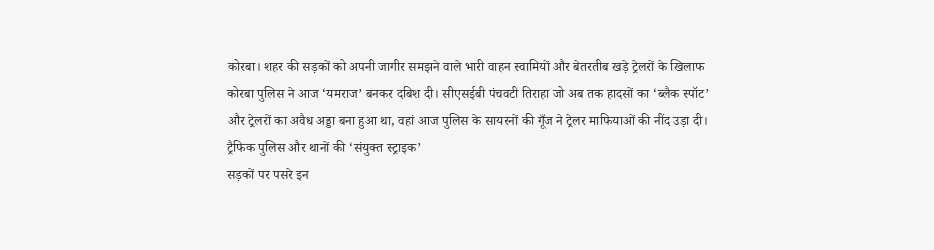कोरबा। शहर की सड़कों को अपनी जागीर समझने वाले भारी वाहन स्वामियों और बेतरतीब खड़े ट्रेलरों के खिलाफ कोरबा पुलिस ने आज ‘यमराज’ बनकर दबिश दी। सीएसईबी पंचवटी तिराहा जो अब तक हादसों का ‘ब्लैक स्पॉट’ और ट्रेलरों का अवैध अड्डा बना हुआ था, वहां आज पुलिस के सायरनों की गूँज ने ट्रेलर माफियाओं की नींद उड़ा दी।
ट्रैफिक पुलिस और थानों की ‘संयुक्त स्ट्राइक’
सड़कों पर पसरे इन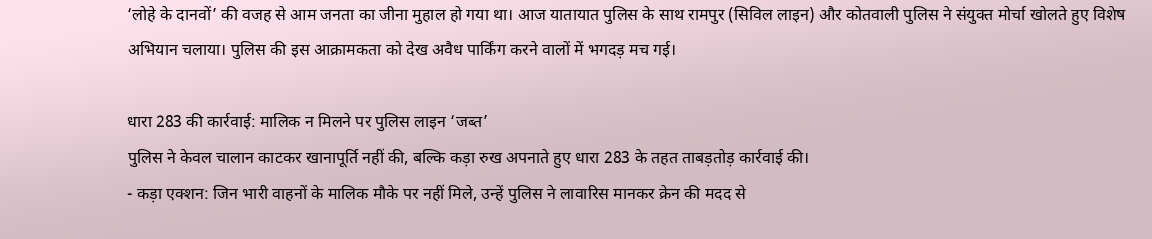‘लोहे के दानवों’ की वजह से आम जनता का जीना मुहाल हो गया था। आज यातायात पुलिस के साथ रामपुर (सिविल लाइन) और कोतवाली पुलिस ने संयुक्त मोर्चा खोलते हुए विशेष अभियान चलाया। पुलिस की इस आक्रामकता को देख अवैध पार्किंग करने वालों में भगदड़ मच गई।

धारा 283 की कार्रवाई: मालिक न मिलने पर पुलिस लाइन ‘जब्त’
पुलिस ने केवल चालान काटकर खानापूर्ति नहीं की, बल्कि कड़ा रुख अपनाते हुए धारा 283 के तहत ताबड़तोड़ कार्रवाई की।
- कड़ा एक्शन: जिन भारी वाहनों के मालिक मौके पर नहीं मिले, उन्हें पुलिस ने लावारिस मानकर क्रेन की मदद से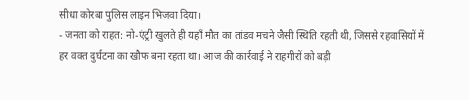सीधा कोरबा पुलिस लाइन भिजवा दिया।
- जनता को राहत: नो-एंट्री खुलते ही यहाँ मौत का तांडव मचने जैसी स्थिति रहती थी, जिससे रहवासियों में हर वक्त दुर्घटना का खौफ बना रहता था। आज की कार्रवाई ने राहगीरों को बड़ी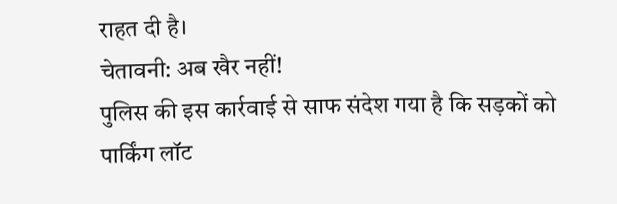राहत दी है।
चेतावनी: अब खैर नहीं!
पुलिस की इस कार्रवाई से साफ संदेश गया है कि सड़कों को पार्किंग लॉट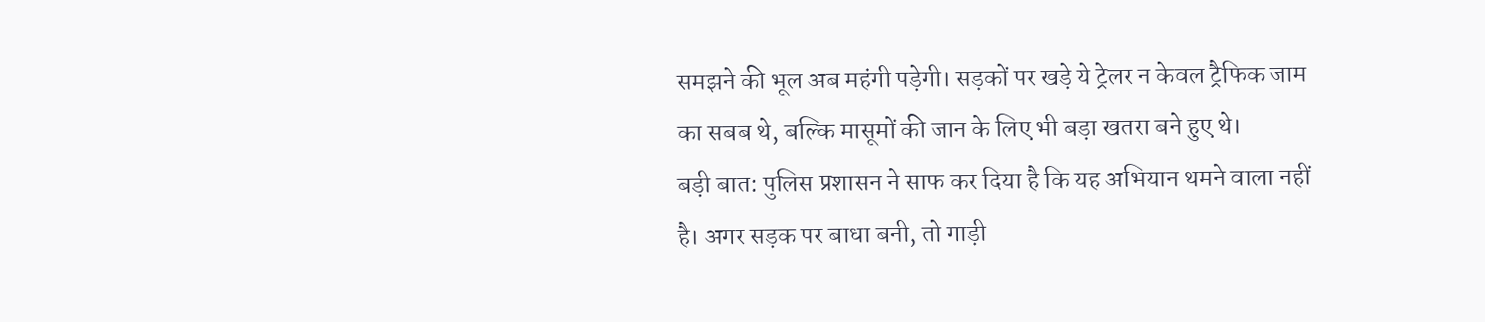समझने की भूल अब महंगी पड़ेगी। सड़कों पर खड़े ये ट्रेलर न केवल ट्रैफिक जाम का सबब थे, बल्कि मासूमों की जान के लिए भी बड़ा खतरा बने हुए थे।
बड़ी बात: पुलिस प्रशासन ने साफ कर दिया है कि यह अभियान थमने वाला नहीं है। अगर सड़क पर बाधा बनी, तो गाड़ी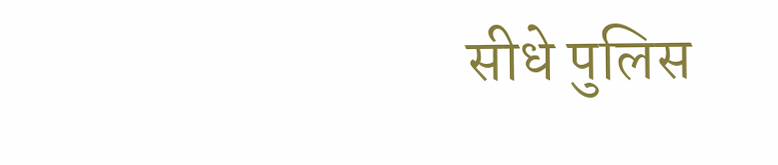सीधे पुलिस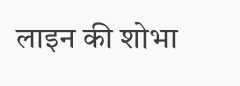लाइन की शोभा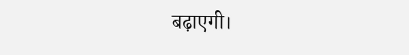बढ़ाएगी।